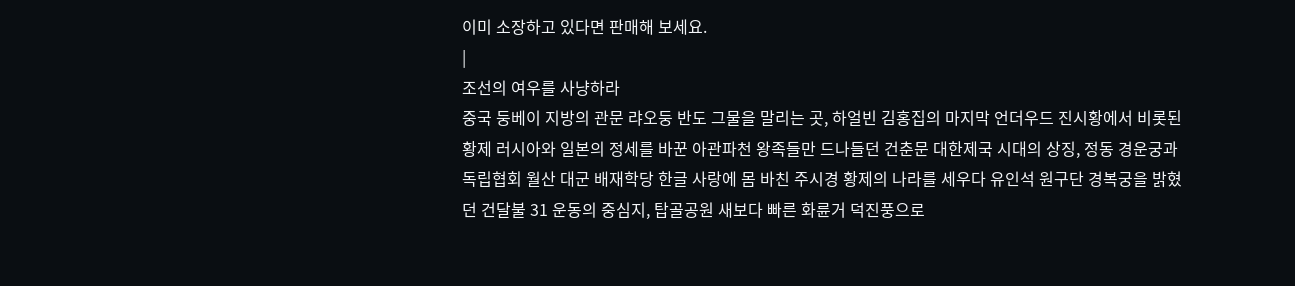이미 소장하고 있다면 판매해 보세요.
|
조선의 여우를 사냥하라
중국 둥베이 지방의 관문 랴오둥 반도 그물을 말리는 곳, 하얼빈 김홍집의 마지막 언더우드 진시황에서 비롯된 황제 러시아와 일본의 정세를 바꾼 아관파천 왕족들만 드나들던 건춘문 대한제국 시대의 상징, 정동 경운궁과 독립협회 월산 대군 배재학당 한글 사랑에 몸 바친 주시경 황제의 나라를 세우다 유인석 원구단 경복궁을 밝혔던 건달불 31 운동의 중심지, 탑골공원 새보다 빠른 화륜거 덕진풍으로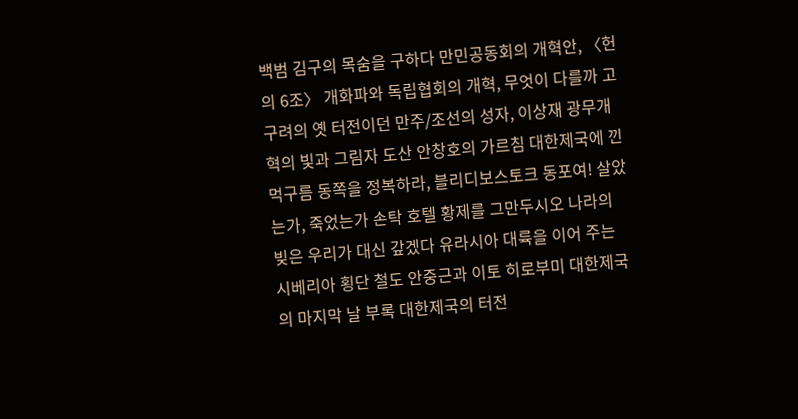백범 김구의 목숨을 구하다 만민공동회의 개혁안, 〈헌의 6조〉 개화파와 독립협회의 개혁, 무엇이 다를까 고구려의 옛 터전이던 만주/조선의 성자, 이상재 광무개혁의 빛과 그림자 도산 안창호의 가르침 대한제국에 낀 먹구름 동쪽을 정복하라, 블리디보스토크 동포여! 살았는가, 죽었는가 손탁 호텔 황제를 그만두시오 나라의 빚은 우리가 대신 갚겠다 유라시아 대륙을 이어 주는 시베리아 횡단 철도 안중근과 이토 히로부미 대한제국의 마지막 날 부록 대한제국의 터전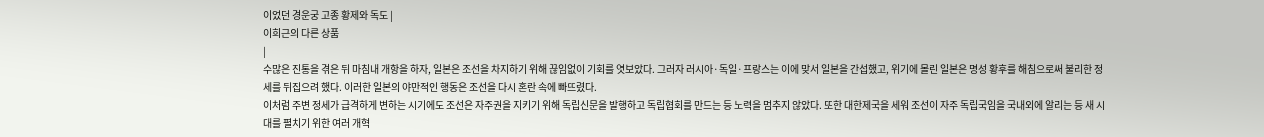이었던 경운궁 고종 황제와 독도 |
이희근의 다른 상품
|
수많은 진통을 겪은 뒤 마침내 개항을 하자, 일본은 조선을 차지하기 위해 끊임없이 기회를 엿보았다. 그러자 러시아·독일·프랑스는 이에 맞서 일본을 간섭했고, 위기에 몰린 일본은 명성 황후를 해침으로써 불리한 정세를 뒤집으려 했다. 이러한 일본의 야만적인 행동은 조선을 다시 혼란 속에 빠뜨렸다.
이처럼 주변 정세가 급격하게 변하는 시기에도 조선은 자주권을 지키기 위해 독립신문을 발행하고 독립협회를 만드는 등 노력을 멈추지 않았다. 또한 대한제국을 세워 조선이 자주 독립국임을 국내외에 알리는 등 새 시대를 펼치기 위한 여러 개혁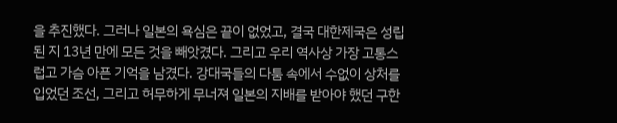을 추진했다. 그러나 일본의 욕심은 끝이 없었고, 결국 대한제국은 성립된 지 13년 만에 모든 것을 빼앗겼다. 그리고 우리 역사상 가장 고통스럽고 가슴 아픈 기억을 남겼다. 강대국들의 다툼 속에서 수없이 상처를 입었던 조선, 그리고 허무하게 무너져 일본의 지배를 받아야 했던 구한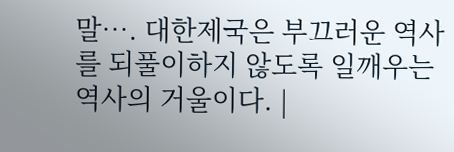말…. 대한제국은 부끄러운 역사를 되풀이하지 않도록 일깨우는 역사의 거울이다. |